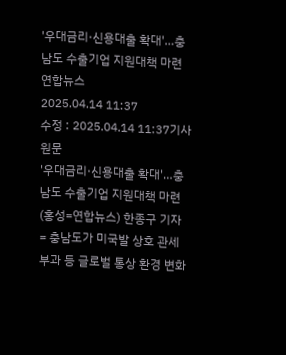'우대금리·신용대출 확대'…충남도 수출기업 지원대책 마련
연합뉴스
2025.04.14 11:37
수정 : 2025.04.14 11:37기사원문
'우대금리·신용대출 확대'…충남도 수출기업 지원대책 마련
(홍성=연합뉴스) 한종구 기자 = 충남도가 미국발 상호 관세 부과 등 글로벌 통상 환경 변화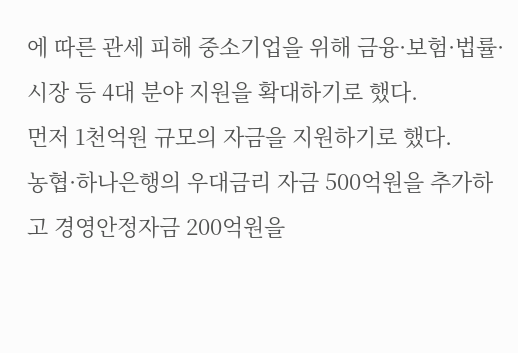에 따른 관세 피해 중소기업을 위해 금융·보험·법률·시장 등 4대 분야 지원을 확대하기로 했다.
먼저 1천억원 규모의 자금을 지원하기로 했다.
농협·하나은행의 우대금리 자금 500억원을 추가하고 경영안정자금 200억원을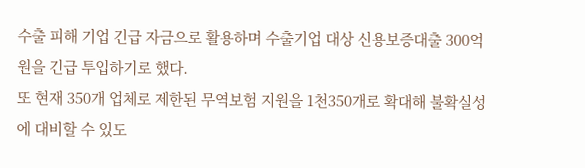수출 피해 기업 긴급 자금으로 활용하며 수출기업 대상 신용보증대출 300억원을 긴급 투입하기로 했다.
또 현재 350개 업체로 제한된 무역보험 지원을 1천350개로 확대해 불확실성에 대비할 수 있도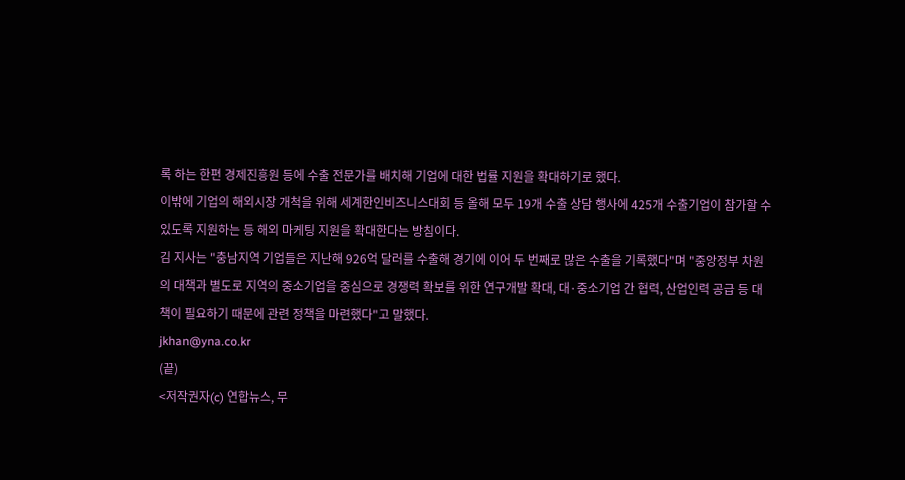록 하는 한편 경제진흥원 등에 수출 전문가를 배치해 기업에 대한 법률 지원을 확대하기로 했다.
이밖에 기업의 해외시장 개척을 위해 세계한인비즈니스대회 등 올해 모두 19개 수출 상담 행사에 425개 수출기업이 참가할 수 있도록 지원하는 등 해외 마케팅 지원을 확대한다는 방침이다.
김 지사는 "충남지역 기업들은 지난해 926억 달러를 수출해 경기에 이어 두 번째로 많은 수출을 기록했다"며 "중앙정부 차원의 대책과 별도로 지역의 중소기업을 중심으로 경쟁력 확보를 위한 연구개발 확대, 대·중소기업 간 협력, 산업인력 공급 등 대책이 필요하기 때문에 관련 정책을 마련했다"고 말했다.
jkhan@yna.co.kr
(끝)
<저작권자(c) 연합뉴스, 무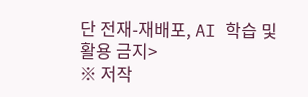단 전재-재배포, AI 학습 및 활용 금지>
※ 저작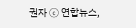권자 ⓒ 연합뉴스,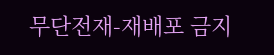무단전재-재배포 금지